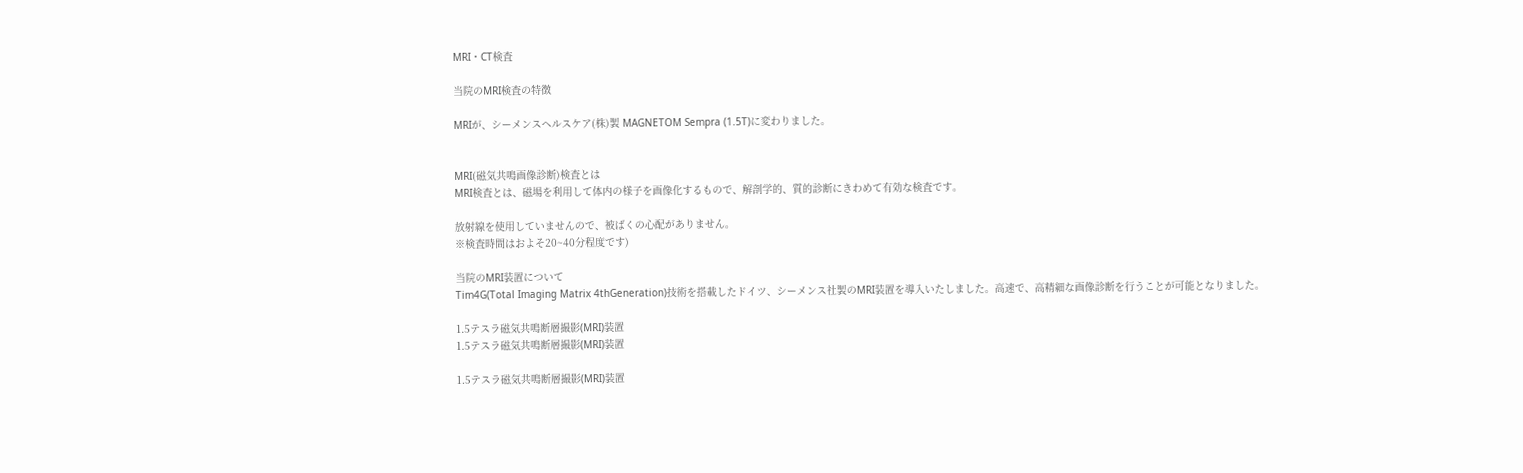MRI・CT検査

当院のMRI検査の特徴

MRIが、シーメンスヘルスケア(株)製 MAGNETOM Sempra (1.5T)に変わりました。


MRI(磁気共鳴画像診断)検査とは
MRI検査とは、磁場を利用して体内の様子を画像化するもので、解剖学的、質的診断にきわめて有効な検査です。

放射線を使用していませんので、被ばくの心配がありません。
※検査時間はおよそ20~40分程度です)

当院のMRI装置について
Tim4G(Total Imaging Matrix 4thGeneration)技術を搭載したドイツ、シーメンス社製のMRI装置を導入いたしました。高速で、高精細な画像診断を行うことが可能となりました。

1.5テスラ磁気共鳴断層撮影(MRI)装置
1.5テスラ磁気共鳴断層撮影(MRI)装置

1.5テスラ磁気共鳴断層撮影(MRI)装置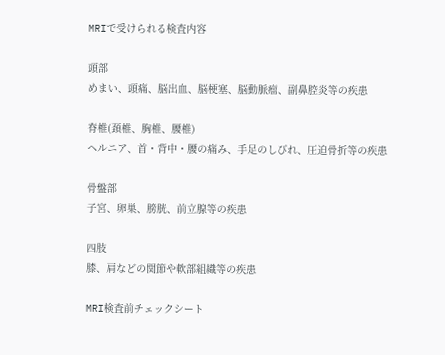MRIで受けられる検査内容

頭部
めまい、頭痛、脳出血、脳梗塞、脳動脈瘤、副鼻腔炎等の疾患

脊椎(頚椎、胸椎、腰椎)
ヘルニア、首・背中・腰の痛み、手足のしびれ、圧迫骨折等の疾患

骨盤部
子宮、卵巣、膀胱、前立腺等の疾患

四肢
膝、肩などの関節や軟部組織等の疾患

MRI検査前チェックシート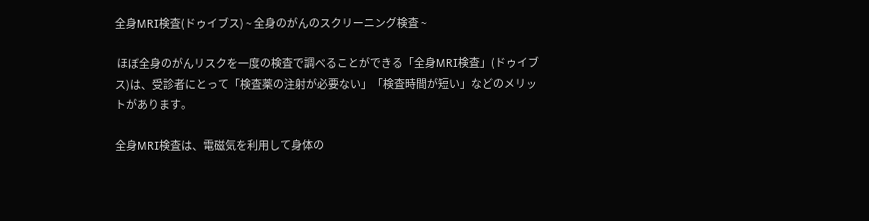全身MRI検査(ドゥイブス) ~ 全身のがんのスクリーニング検査 ~

 ほぼ全身のがんリスクを一度の検査で調べることができる「全身MRI検査」(ドゥイブス)は、受診者にとって「検査薬の注射が必要ない」「検査時間が短い」などのメリットがあります。

全身MRI検査は、電磁気を利用して身体の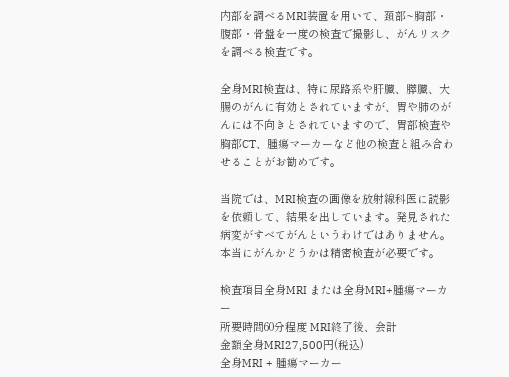内部を調べるMRI装置を用いて、頚部~胸部・腹部・骨盤を一度の検査で撮影し、がんリスクを調べる検査です。

全身MRI検査は、特に尿路系や肝臓、膵臓、大腸のがんに有効とされていますが、胃や肺のがんには不向きとされていますので、胃部検査や胸部CT、腫瘍マーカーなど他の検査と組み合わせることがお勧めです。

当院では、MRI検査の画像を放射線科医に読影を依頼して、結果を出しています。発見された病変がすべてがんというわけではありません。本当にがんかどうかは精密検査が必要です。

検査項目全身MRI または全身MRI+腫瘍マーカー
所要時間60分程度 MRI終了後、会計
金額全身MRI27,500円(税込)
全身MRI + 腫瘍マーカー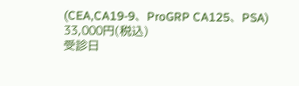(CEA,CA19-9、ProGRP CA125、PSA)
33,000円(税込)
受診日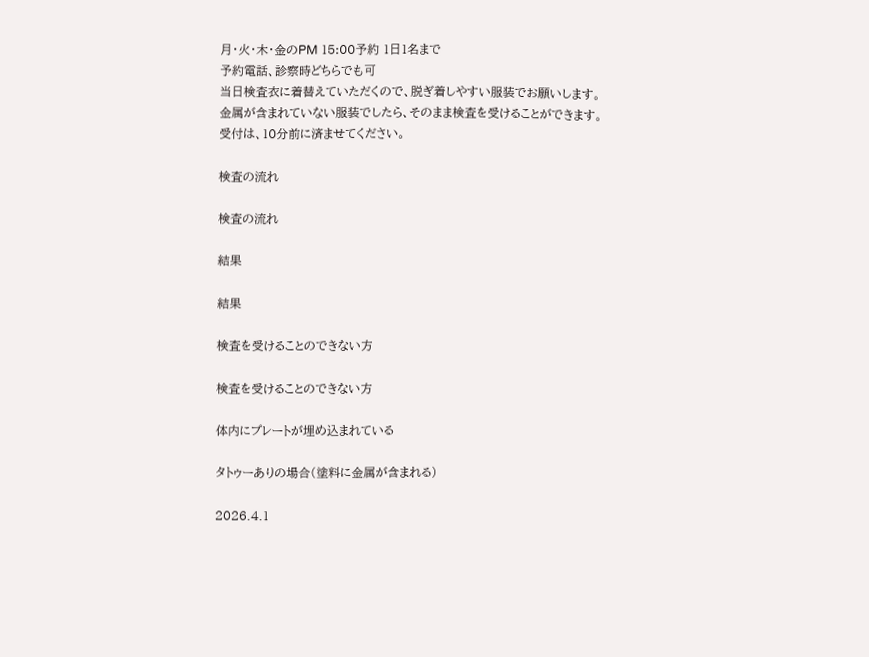月・火・木・金のPM 15:00予約 1日1名まで
予約電話、診察時どちらでも可
当日検査衣に着替えていただくので、脱ぎ着しやすい服装でお願いします。
金属が含まれていない服装でしたら、そのまま検査を受けることができます。
受付は、10分前に済ませてください。

検査の流れ

検査の流れ

結果

結果

検査を受けることのできない方

検査を受けることのできない方

体内にプレートが埋め込まれている

タトゥーありの場合(塗料に金属が含まれる)

2026.4.1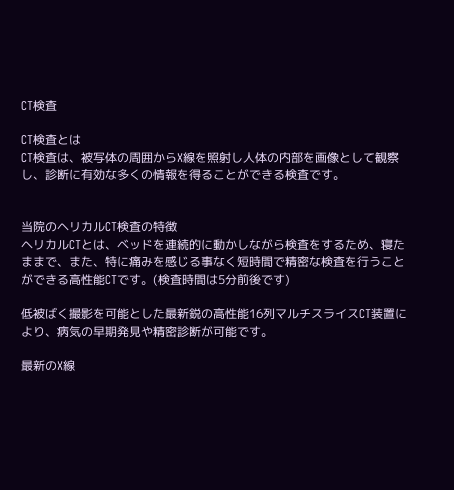CT検査

CT検査とは
CT検査は、被写体の周囲からX線を照射し人体の内部を画像として観察し、診断に有効な多くの情報を得ることができる検査です。


当院のヘリカルCT検査の特徴
ヘリカルCTとは、ベッドを連続的に動かしながら検査をするため、寝たままで、また、特に痛みを感じる事なく短時間で精密な検査を行うことができる高性能CTです。(検査時間は5分前後です)

低被ばく撮影を可能とした最新鋭の高性能16列マルチスライスCT装置により、病気の早期発見や精密診断が可能です。

最新のX線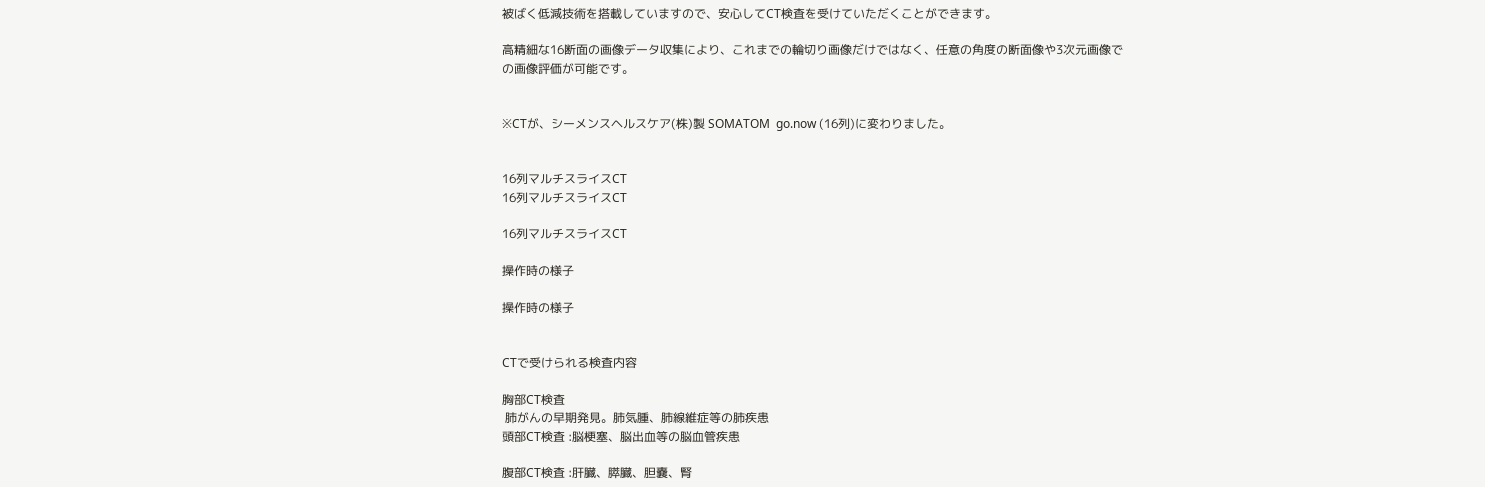被ばく低減技術を搭載していますので、安心してCT検査を受けていただくことができます。

高精細な16断面の画像データ収集により、これまでの輪切り画像だけではなく、任意の角度の断面像や3次元画像での画像評価が可能です。


※CTが、シーメンスヘルスケア(株)製 SOMATOM  go.now (16列)に変わりました。


16列マルチスライスCT
16列マルチスライスCT

16列マルチスライスCT

操作時の様子

操作時の様子


CTで受けられる検査内容

胸部CT検査
 肺がんの早期発見。肺気腫、肺線維症等の肺疾患
頭部CT検査 :脳梗塞、脳出血等の脳血管疾患

腹部CT検査 :肝臓、膵臓、胆嚢、腎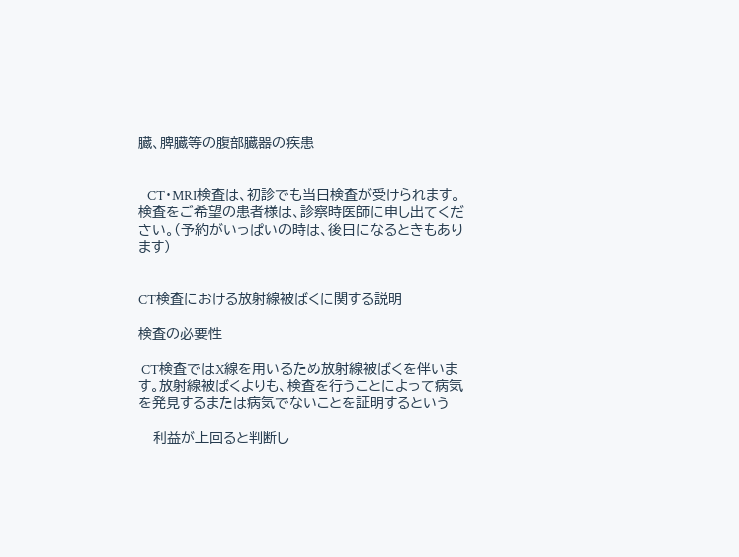臓、脾臓等の腹部臓器の疾患


   CT・MRI検査は、初診でも当日検査が受けられます。検査をご希望の患者様は、診察時医師に申し出てください。(予約がいっぱいの時は、後日になるときもあります)


CT検査における放射線被ばくに関する説明

検査の必要性

 CT検査ではX線を用いるため放射線被ばくを伴います。放射線被ばくよりも、検査を行うことによって病気を発見するまたは病気でないことを証明するという

   利益が上回ると判断し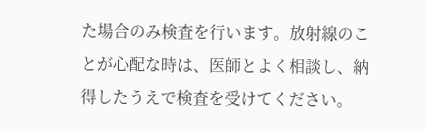た場合のみ検査を行います。放射線のことが心配な時は、医師とよく相談し、納得したうえで検査を受けてください。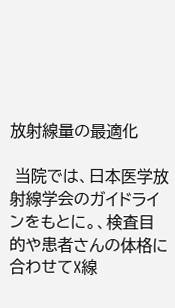放射線量の最適化

 当院では、日本医学放射線学会のガイドラインをもとに。、検査目的や患者さんの体格に合わせてX線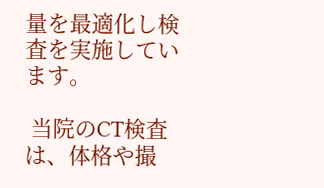量を最適化し検査を実施しています。

 当院のCT検査は、体格や撮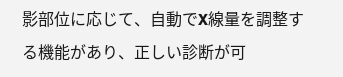影部位に応じて、自動でX線量を調整する機能があり、正しい診断が可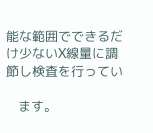能な範囲でできるだけ少ないX線量に調節し検査を行ってい

   ます。